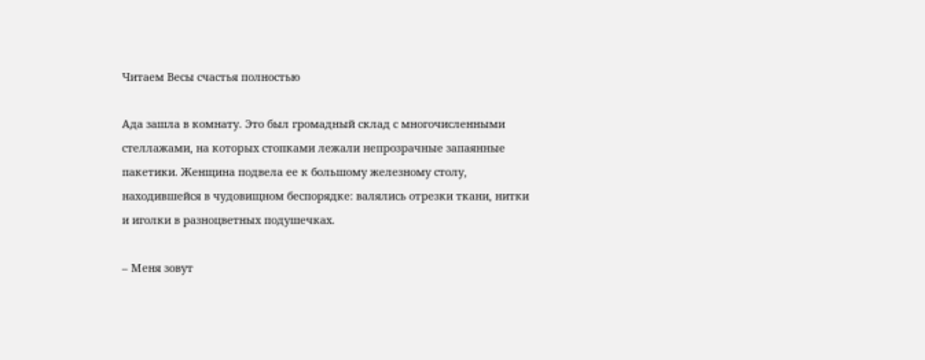Читаем Весы счастья полностью

Ада зашла в комнату. Это был громадный склад с многочисленными стеллажами, на которых стопками лежали непрозрачные запаянные пакетики. Женщина подвела ее к большому железному столу, находившейся в чудовищном беспорядке: валялись отрезки ткани, нитки и иголки в разноцветных подушечках.

– Меня зовут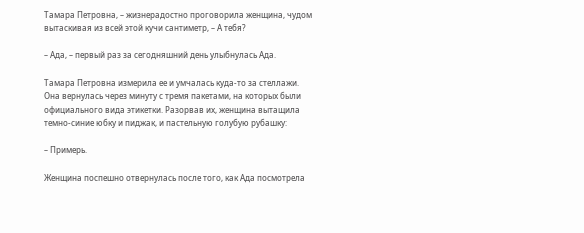Тамара Петровна, – жизнерадостно проговорила женщина, чудом вытаскивая из всей этой кучи сантиметр, – А тебя?

– Ада, – первый раз за сегодняшний день улыбнулась Ада.

Тамара Петровна измерила ее и умчалась куда-то за стеллажи. Она вернулась через минуту с тремя пакетами, на которых были официального вида этикетки. Разорвав их, женщина вытащила темно-синие юбку и пиджак, и пастельную голубую рубашку:

– Примерь.

Женщина поспешно отвернулась после того, как Ада посмотрела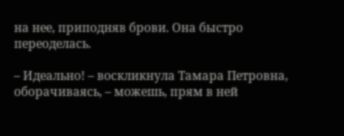на нее, приподняв брови. Она быстро переоделась.

– Идеально! – воскликнула Тамара Петровна, оборачиваясь, – можешь, прям в ней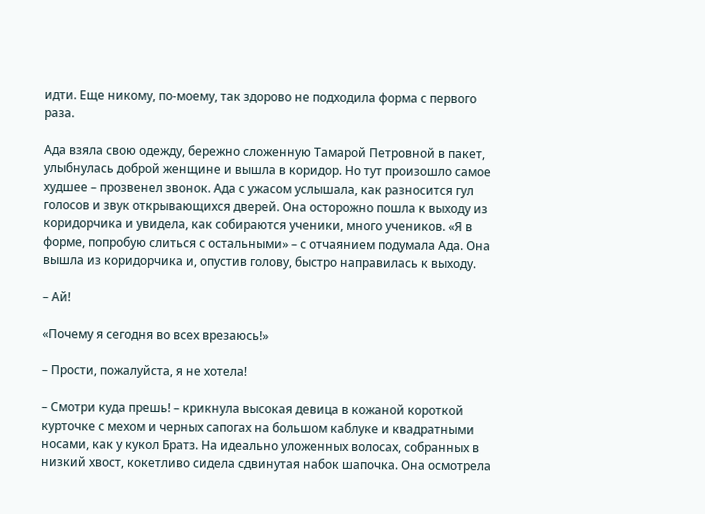идти. Еще никому, по-моему, так здорово не подходила форма с первого раза.

Ада взяла свою одежду, бережно сложенную Тамарой Петровной в пакет, улыбнулась доброй женщине и вышла в коридор. Но тут произошло самое худшее – прозвенел звонок. Ада с ужасом услышала, как разносится гул голосов и звук открывающихся дверей. Она осторожно пошла к выходу из коридорчика и увидела, как собираются ученики, много учеников. «Я в форме, попробую слиться с остальными» – с отчаянием подумала Ада. Она вышла из коридорчика и, опустив голову, быстро направилась к выходу.

– Ай!

«Почему я сегодня во всех врезаюсь!»

– Прости, пожалуйста, я не хотела!

– Смотри куда прешь! – крикнула высокая девица в кожаной короткой курточке с мехом и черных сапогах на большом каблуке и квадратными носами, как у кукол Братз. На идеально уложенных волосах, собранных в низкий хвост, кокетливо сидела сдвинутая набок шапочка. Она осмотрела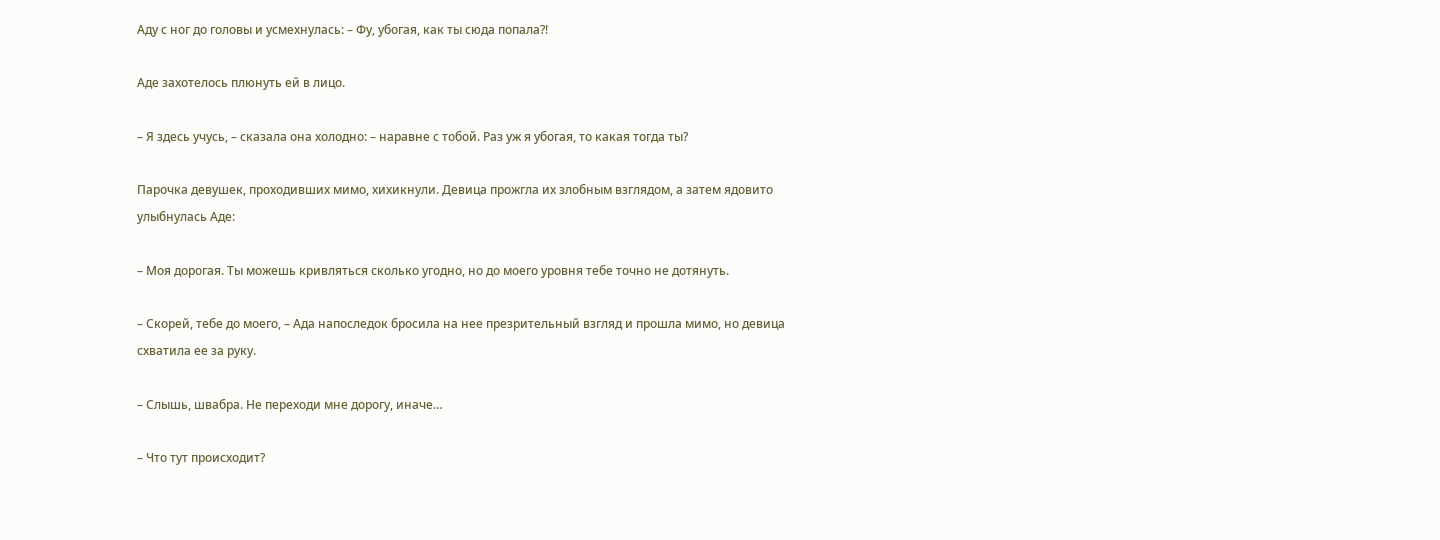Аду с ног до головы и усмехнулась: – Фу, убогая, как ты сюда попала?!

Аде захотелось плюнуть ей в лицо.

– Я здесь учусь, – сказала она холодно: – наравне с тобой. Раз уж я убогая, то какая тогда ты?

Парочка девушек, проходивших мимо, хихикнули. Девица прожгла их злобным взглядом, а затем ядовито улыбнулась Аде:

– Моя дорогая. Ты можешь кривляться сколько угодно, но до моего уровня тебе точно не дотянуть.

– Скорей, тебе до моего, – Ада напоследок бросила на нее презрительный взгляд и прошла мимо, но девица схватила ее за руку.

– Слышь, швабра. Не переходи мне дорогу, иначе…

– Что тут происходит?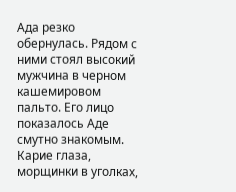Ада резко обернулась. Рядом с ними стоял высокий мужчина в черном кашемировом пальто. Его лицо показалось Аде смутно знакомым. Карие глаза, морщинки в уголках,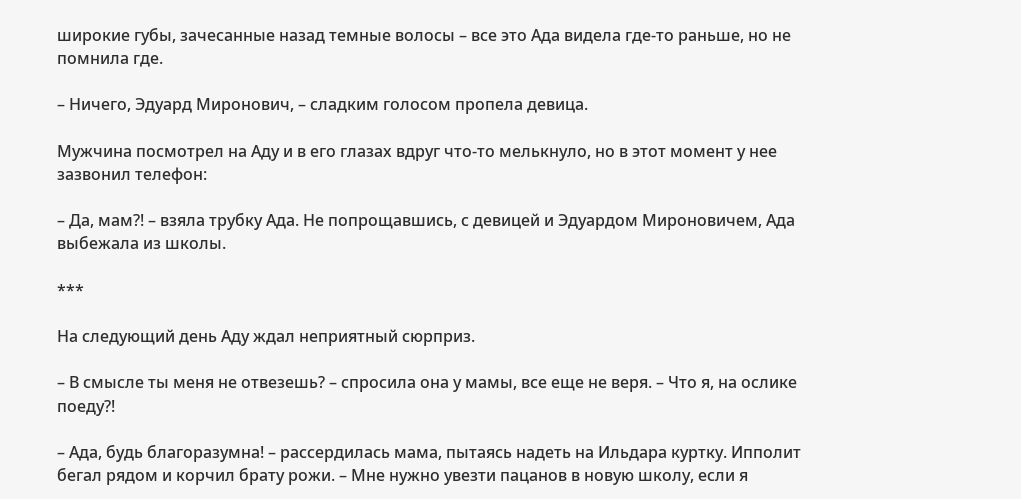широкие губы, зачесанные назад темные волосы – все это Ада видела где-то раньше, но не помнила где.

– Ничего, Эдуард Миронович, – сладким голосом пропела девица.

Мужчина посмотрел на Аду и в его глазах вдруг что-то мелькнуло, но в этот момент у нее зазвонил телефон:

– Да, мам?! – взяла трубку Ада. Не попрощавшись, с девицей и Эдуардом Мироновичем, Ада выбежала из школы.

***

На следующий день Аду ждал неприятный сюрприз.

– В смысле ты меня не отвезешь? – спросила она у мамы, все еще не веря. – Что я, на ослике поеду?!

– Ада, будь благоразумна! – рассердилась мама, пытаясь надеть на Ильдара куртку. Ипполит бегал рядом и корчил брату рожи. – Мне нужно увезти пацанов в новую школу, если я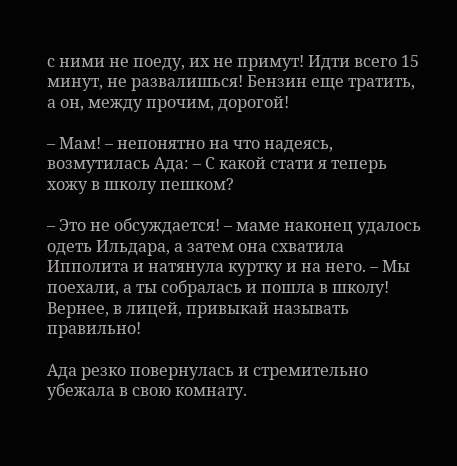с ними не поеду, их не примут! Идти всего 15 минут, не развалишься! Бензин еще тратить, а он, между прочим, дорогой!

– Мам! – непонятно на что надеясь, возмутилась Ада: – С какой стати я теперь хожу в школу пешком?

– Это не обсуждается! – маме наконец удалось одеть Ильдара, а затем она схватила Ипполита и натянула куртку и на него. – Мы поехали, а ты собралась и пошла в школу! Вернее, в лицей, привыкай называть правильно!

Ада резко повернулась и стремительно убежала в свою комнату.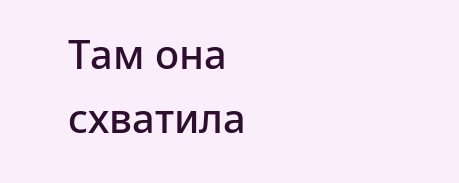Там она схватила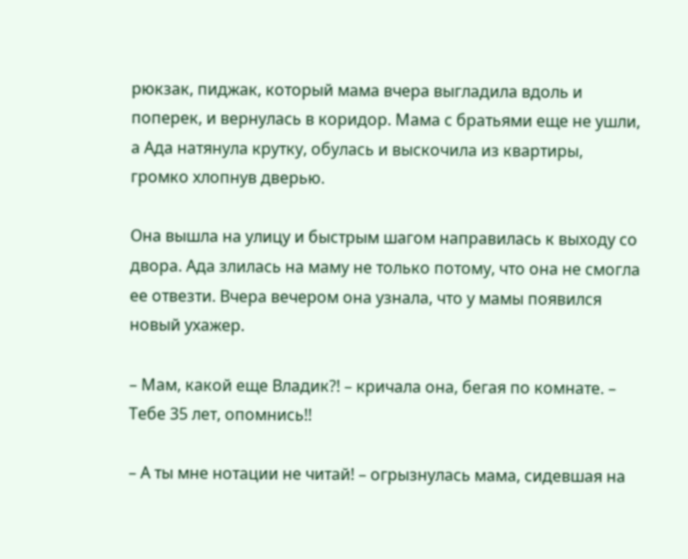рюкзак, пиджак, который мама вчера выгладила вдоль и поперек, и вернулась в коридор. Мама с братьями еще не ушли, а Ада натянула крутку, обулась и выскочила из квартиры, громко хлопнув дверью.

Она вышла на улицу и быстрым шагом направилась к выходу со двора. Ада злилась на маму не только потому, что она не смогла ее отвезти. Вчера вечером она узнала, что у мамы появился новый ухажер.

– Мам, какой еще Владик?! – кричала она, бегая по комнате. – Тебе 35 лет, опомнись!!

– А ты мне нотации не читай! – огрызнулась мама, сидевшая на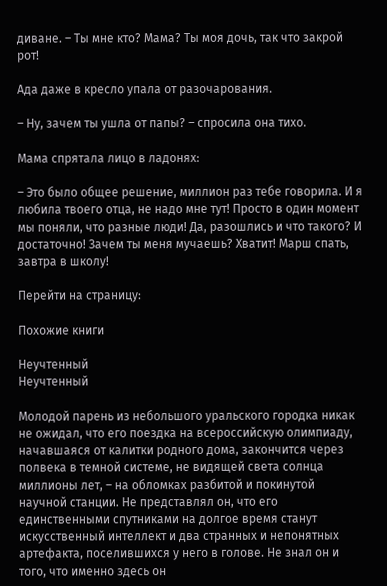диване. – Ты мне кто? Мама? Ты моя дочь, так что закрой рот!

Ада даже в кресло упала от разочарования.

– Ну, зачем ты ушла от папы? – спросила она тихо.

Мама спрятала лицо в ладонях:

– Это было общее решение, миллион раз тебе говорила. И я любила твоего отца, не надо мне тут! Просто в один момент мы поняли, что разные люди! Да, разошлись и что такого? И достаточно! Зачем ты меня мучаешь? Хватит! Марш спать, завтра в школу!

Перейти на страницу:

Похожие книги

Неучтенный
Неучтенный

Молодой парень из небольшого уральского городка никак не ожидал, что его поездка на всероссийскую олимпиаду, начавшаяся от калитки родного дома, закончится через полвека в темной системе, не видящей света солнца миллионы лет, – на обломках разбитой и покинутой научной станции. Не представлял он, что его единственными спутниками на долгое время станут искусственный интеллект и два странных и непонятных артефакта, поселившихся у него в голове. Не знал он и того, что именно здесь он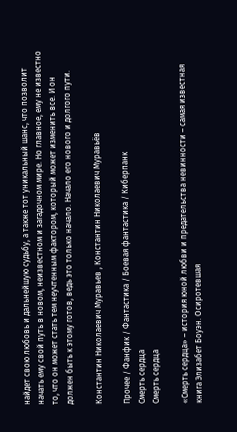найдет свою любовь и дальнейшую судьбу, а также тот уникальный шанс, что позволит начать ему свой путь в новом, неизвестном и загадочном мире. Но главное, ему не известно то, что он может стать тем неучтенным фактором, который может изменить все. И он должен быть к этому готов, ведь это только начало. Начало его нового и долгого пути.

Константин Николаевич Муравьев , Константин Николаевич Муравьёв

Прочее / Фанфик / Фантастика / Боевая фантастика / Киберпанк
Смерть сердца
Смерть сердца

«Смерть сердца» – история юной любви и предательства невинности – самая известная книга Элизабет Боуэн. Осиротевшая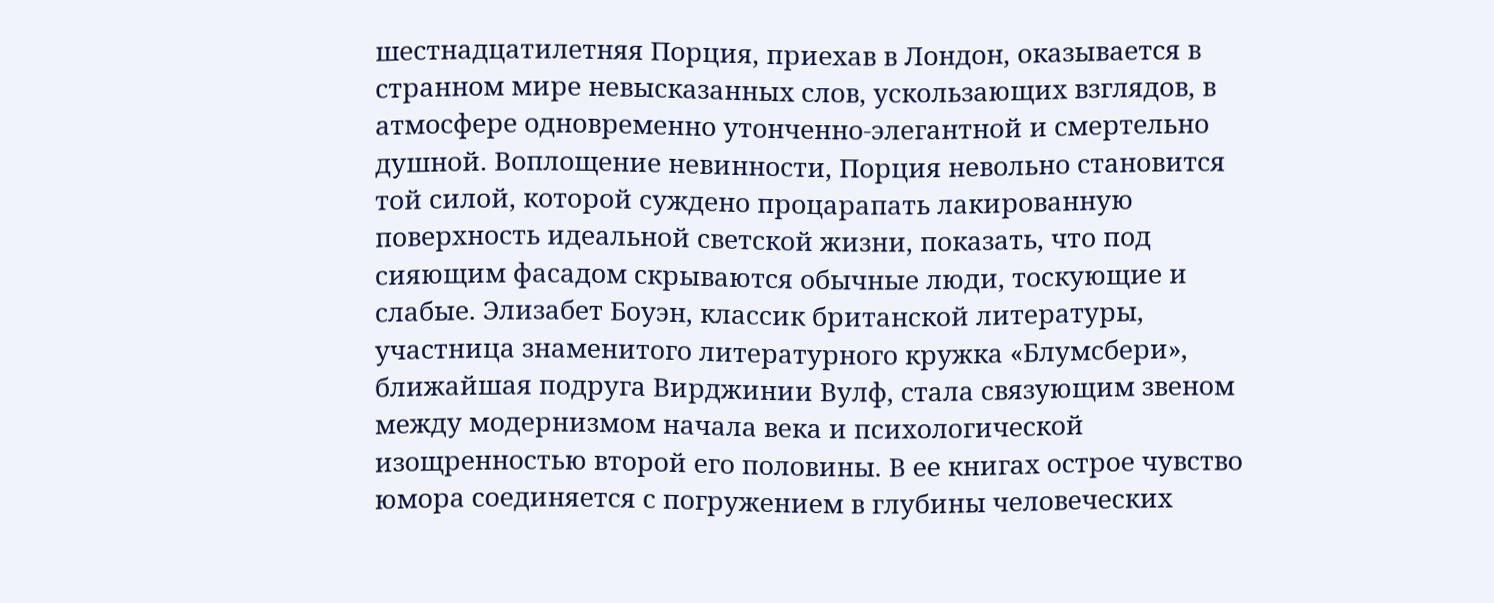шестнадцатилетняя Порция, приехав в Лондон, оказывается в странном мире невысказанных слов, ускользающих взглядов, в атмосфере одновременно утонченно-элегантной и смертельно душной. Воплощение невинности, Порция невольно становится той силой, которой суждено процарапать лакированную поверхность идеальной светской жизни, показать, что под сияющим фасадом скрываются обычные люди, тоскующие и слабые. Элизабет Боуэн, классик британской литературы, участница знаменитого литературного кружка «Блумсбери», ближайшая подруга Вирджинии Вулф, стала связующим звеном между модернизмом начала века и психологической изощренностью второй его половины. В ее книгах острое чувство юмора соединяется с погружением в глубины человеческих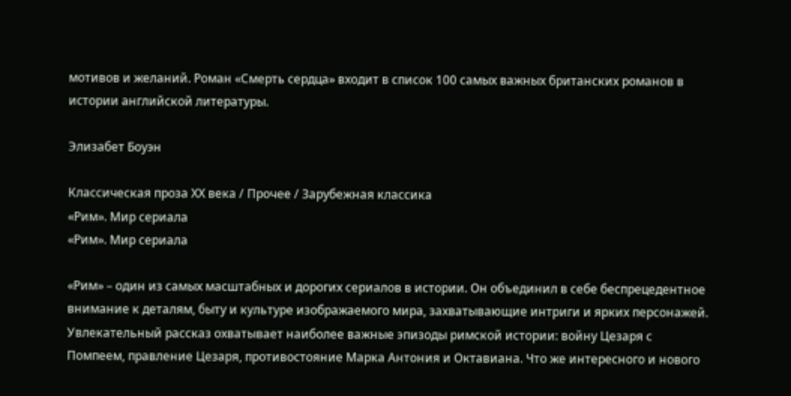мотивов и желаний. Роман «Смерть сердца» входит в список 100 самых важных британских романов в истории английской литературы.

Элизабет Боуэн

Классическая проза ХX века / Прочее / Зарубежная классика
«Рим». Мир сериала
«Рим». Мир сериала

«Рим» – один из самых масштабных и дорогих сериалов в истории. Он объединил в себе беспрецедентное внимание к деталям, быту и культуре изображаемого мира, захватывающие интриги и ярких персонажей. Увлекательный рассказ охватывает наиболее важные эпизоды римской истории: войну Цезаря с Помпеем, правление Цезаря, противостояние Марка Антония и Октавиана. Что же интересного и нового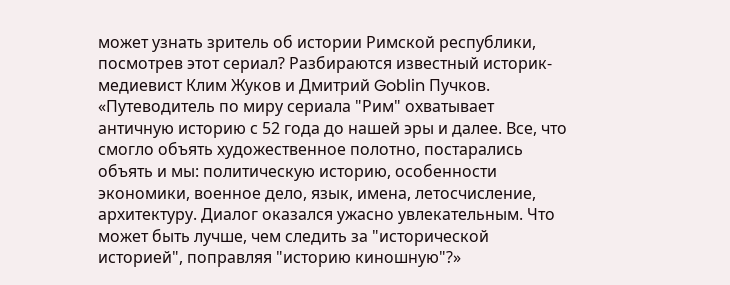может узнать зритель об истории Римской республики, посмотрев этот сериал? Разбираются известный историк-медиевист Клим Жуков и Дмитрий Goblin Пучков. «Путеводитель по миру сериала "Рим" охватывает античную историю с 52 года до нашей эры и далее. Все, что смогло объять художественное полотно, постарались объять и мы: политическую историю, особенности экономики, военное дело, язык, имена, летосчисление, архитектуру. Диалог оказался ужасно увлекательным. Что может быть лучше, чем следить за "исторической историей", поправляя "историю киношную"?»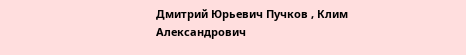Дмитрий Юрьевич Пучков , Клим Александрович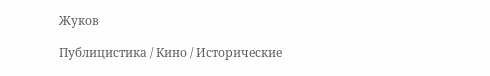Жуков

Публицистика / Кино / Исторические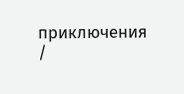приключения /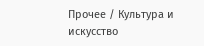Прочее / Культура и искусство